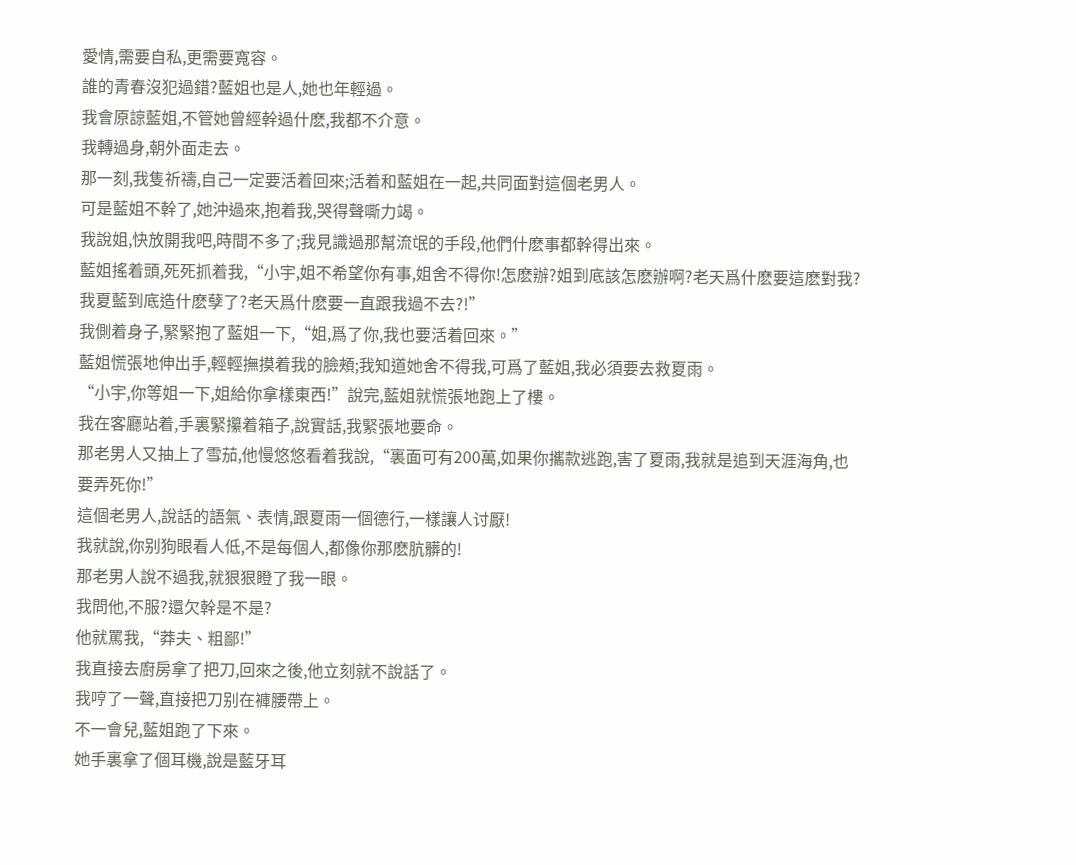愛情,需要自私,更需要寬容。
誰的青春沒犯過錯?藍姐也是人,她也年輕過。
我會原諒藍姐,不管她曾經幹過什麽,我都不介意。
我轉過身,朝外面走去。
那一刻,我隻祈禱,自己一定要活着回來;活着和藍姐在一起,共同面對這個老男人。
可是藍姐不幹了,她沖過來,抱着我,哭得聲嘶力竭。
我說姐,快放開我吧,時間不多了;我見識過那幫流氓的手段,他們什麽事都幹得出來。
藍姐搖着頭,死死抓着我,“小宇,姐不希望你有事,姐舍不得你!怎麽辦?姐到底該怎麽辦啊?老天爲什麽要這麽對我?我夏藍到底造什麽孽了?老天爲什麽要一直跟我過不去?!”
我側着身子,緊緊抱了藍姐一下,“姐,爲了你,我也要活着回來。”
藍姐慌張地伸出手,輕輕撫摸着我的臉頰;我知道她舍不得我,可爲了藍姐,我必須要去救夏雨。
“小宇,你等姐一下,姐給你拿樣東西!”說完,藍姐就慌張地跑上了樓。
我在客廳站着,手裏緊攥着箱子,說實話,我緊張地要命。
那老男人又抽上了雪茄,他慢悠悠看着我說,“裏面可有200萬,如果你攜款逃跑,害了夏雨,我就是追到天涯海角,也要弄死你!”
這個老男人,說話的語氣、表情,跟夏雨一個德行,一樣讓人讨厭!
我就說,你别狗眼看人低,不是每個人,都像你那麽肮髒的!
那老男人說不過我,就狠狠瞪了我一眼。
我問他,不服?還欠幹是不是?
他就罵我,“莽夫、粗鄙!”
我直接去廚房拿了把刀,回來之後,他立刻就不說話了。
我哼了一聲,直接把刀别在褲腰帶上。
不一會兒,藍姐跑了下來。
她手裏拿了個耳機,說是藍牙耳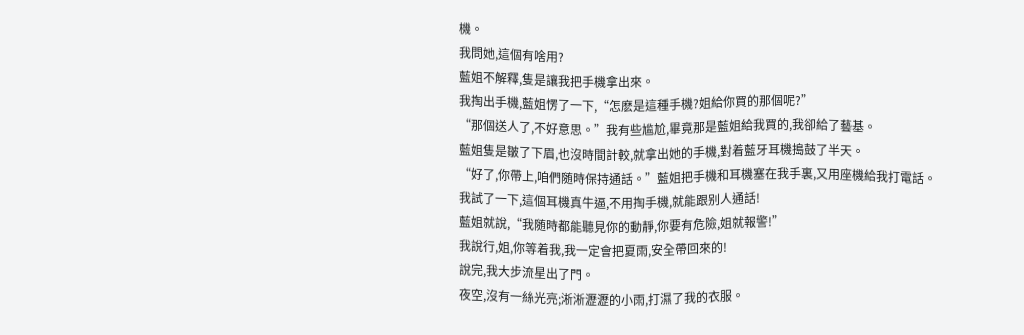機。
我問她,這個有啥用?
藍姐不解釋,隻是讓我把手機拿出來。
我掏出手機,藍姐愣了一下,“怎麽是這種手機?姐給你買的那個呢?”
“那個送人了,不好意思。”我有些尴尬,畢竟那是藍姐給我買的,我卻給了藝基。
藍姐隻是皺了下眉,也沒時間計較,就拿出她的手機,對着藍牙耳機搗鼓了半天。
“好了,你帶上,咱們随時保持通話。”藍姐把手機和耳機塞在我手裏,又用座機給我打電話。
我試了一下,這個耳機真牛逼,不用掏手機,就能跟别人通話!
藍姐就說,“我随時都能聽見你的動靜,你要有危險,姐就報警!”
我說行,姐,你等着我,我一定會把夏雨,安全帶回來的!
說完,我大步流星出了門。
夜空,沒有一絲光亮;淅淅瀝瀝的小雨,打濕了我的衣服。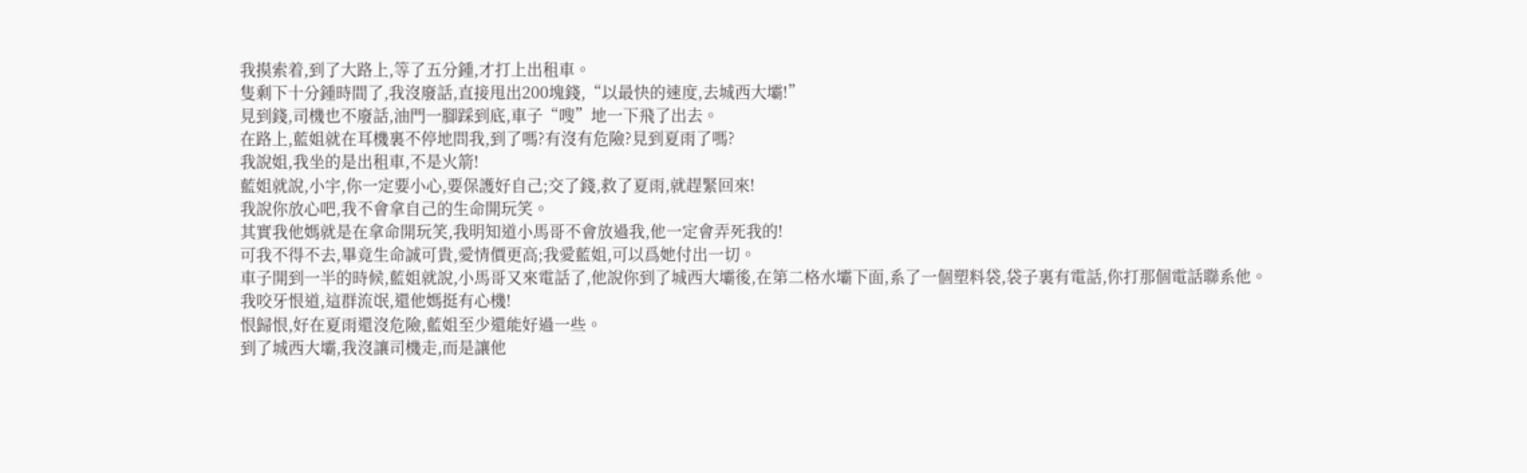我摸索着,到了大路上,等了五分鍾,才打上出租車。
隻剩下十分鍾時間了,我沒廢話,直接甩出200塊錢,“以最快的速度,去城西大壩!”
見到錢,司機也不廢話,油門一腳踩到底,車子“嗖”地一下飛了出去。
在路上,藍姐就在耳機裏不停地問我,到了嗎?有沒有危險?見到夏雨了嗎?
我說姐,我坐的是出租車,不是火箭!
藍姐就說,小宇,你一定要小心,要保護好自己;交了錢,救了夏雨,就趕緊回來!
我說你放心吧,我不會拿自己的生命開玩笑。
其實我他媽就是在拿命開玩笑,我明知道小馬哥不會放過我,他一定會弄死我的!
可我不得不去,畢竟生命誠可貴,愛情價更高;我愛藍姐,可以爲她付出一切。
車子開到一半的時候,藍姐就說,小馬哥又來電話了,他說你到了城西大壩後,在第二格水壩下面,系了一個塑料袋,袋子裏有電話,你打那個電話聯系他。
我咬牙恨道,這群流氓,還他媽挺有心機!
恨歸恨,好在夏雨還沒危險,藍姐至少還能好過一些。
到了城西大壩,我沒讓司機走,而是讓他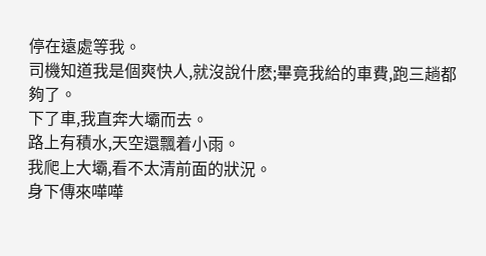停在遠處等我。
司機知道我是個爽快人,就沒說什麽;畢竟我給的車費,跑三趟都夠了。
下了車,我直奔大壩而去。
路上有積水,天空還飄着小雨。
我爬上大壩,看不太清前面的狀況。
身下傳來嘩嘩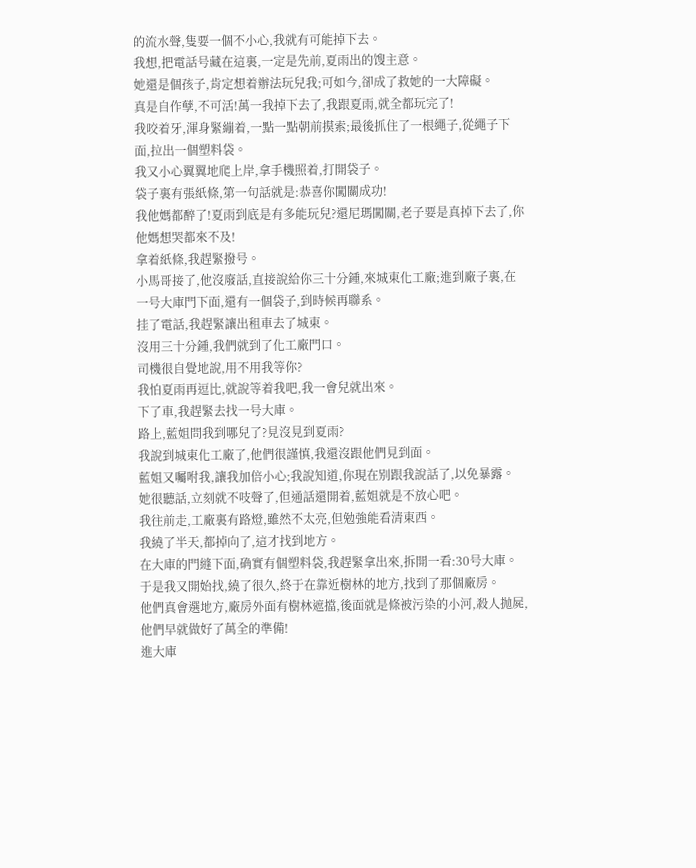的流水聲,隻要一個不小心,我就有可能掉下去。
我想,把電話号藏在這裏,一定是先前,夏雨出的馊主意。
她還是個孩子,肯定想着辦法玩兒我;可如今,卻成了救她的一大障礙。
真是自作孽,不可活!萬一我掉下去了,我跟夏雨,就全都玩完了!
我咬着牙,渾身緊繃着,一點一點朝前摸索;最後抓住了一根繩子,從繩子下面,拉出一個塑料袋。
我又小心翼翼地爬上岸,拿手機照着,打開袋子。
袋子裏有張紙條,第一句話就是:恭喜你闖關成功!
我他媽都醉了!夏雨到底是有多能玩兒?還尼瑪闖關,老子要是真掉下去了,你他媽想哭都來不及!
拿着紙條,我趕緊撥号。
小馬哥接了,他沒廢話,直接說給你三十分鍾,來城東化工廠;進到廠子裏,在一号大庫門下面,還有一個袋子,到時候再聯系。
挂了電話,我趕緊讓出租車去了城東。
沒用三十分鍾,我們就到了化工廠門口。
司機很自覺地說,用不用我等你?
我怕夏雨再逗比,就說等着我吧,我一會兒就出來。
下了車,我趕緊去找一号大庫。
路上,藍姐問我到哪兒了?見沒見到夏雨?
我說到城東化工廠了,他們很謹慎,我還沒跟他們見到面。
藍姐又囑咐我,讓我加倍小心;我說知道,你現在别跟我說話了,以免暴露。
她很聽話,立刻就不吱聲了,但通話還開着,藍姐就是不放心吧。
我往前走,工廠裏有路燈,雖然不太亮,但勉強能看清東西。
我繞了半天,都掉向了,這才找到地方。
在大庫的門縫下面,确實有個塑料袋,我趕緊拿出來,拆開一看:30号大庫。
于是我又開始找,繞了很久,終于在靠近樹林的地方,找到了那個廠房。
他們真會選地方,廠房外面有樹林遮擋,後面就是條被污染的小河,殺人抛屍,他們早就做好了萬全的準備!
進大庫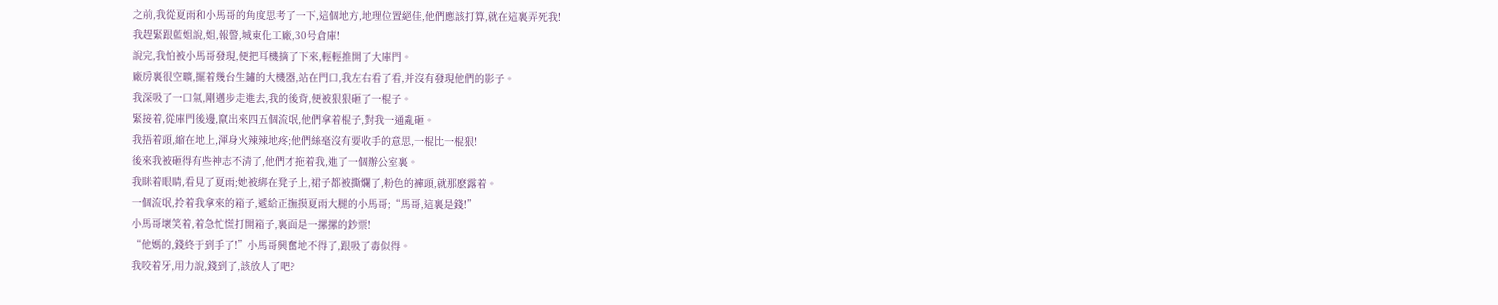之前,我從夏雨和小馬哥的角度思考了一下,這個地方,地理位置絕佳,他們應該打算,就在這裏弄死我!
我趕緊跟藍姐說,姐,報警,城東化工廠,30号倉庫!
說完,我怕被小馬哥發現,便把耳機摘了下來,輕輕推開了大庫門。
廠房裏很空曠,擺着幾台生鏽的大機器,站在門口,我左右看了看,并沒有發現他們的影子。
我深吸了一口氣,剛邁步走進去,我的後背,便被狠狠砸了一棍子。
緊接着,從庫門後邊,竄出來四五個流氓,他們拿着棍子,對我一通亂砸。
我捂着頭,縮在地上,渾身火辣辣地疼;他們絲毫沒有要收手的意思,一棍比一棍狠!
後來我被砸得有些神志不清了,他們才拖着我,進了一個辦公室裏。
我眯着眼睛,看見了夏雨;她被綁在凳子上,裙子都被撕爛了,粉色的褲頭,就那麽露着。
一個流氓,拎着我拿來的箱子,遞給正撫摸夏雨大腿的小馬哥;“馬哥,這裏是錢!”
小馬哥壞笑着,着急忙慌打開箱子,裏面是一摞摞的鈔票!
“他媽的,錢終于到手了!”小馬哥興奮地不得了,跟吸了毒似得。
我咬着牙,用力說,錢到了,該放人了吧?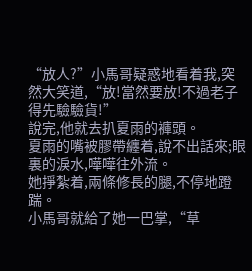“放人?”小馬哥疑惑地看着我,突然大笑道,“放!當然要放!不過老子得先驗驗貨!”
說完,他就去扒夏雨的褲頭。
夏雨的嘴被膠帶纏着,說不出話來;眼裏的淚水,嘩嘩往外流。
她掙紮着,兩條修長的腿,不停地蹬踹。
小馬哥就給了她一巴掌,“草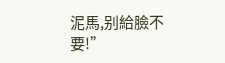泥馬,别給臉不要!”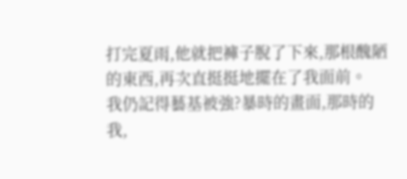打完夏雨,他就把褲子脫了下來,那根醜陋的東西,再次直挺挺地擺在了我面前。
我仍記得藝基被強?暴時的畫面,那時的我,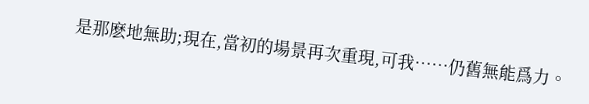是那麽地無助;現在,當初的場景再次重現,可我……仍舊無能爲力。